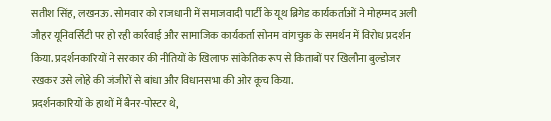सतीश सिंह, लखनऊ. सोमवार को राजधानी में समाजवादी पार्टी के यूथ ब्रिगेड कार्यकर्ताओं ने मोहम्मद अली जौहर यूनिवर्सिटी पर हो रही कार्रवाई और सामाजिक कार्यकर्ता सोनम वांगचुक के समर्थन में विरोध प्रदर्शन किया. प्रदर्शनकारियों ने सरकार की नीतियों के खिलाफ सांकेतिक रूप से किताबों पर खिलौना बुल्डोजर रखकर उसे लोहे की जंजीरों से बांधा और विधानसभा की ओर कूच किया.
प्रदर्शनकारियों के हाथों में बैनर-पोस्टर थे,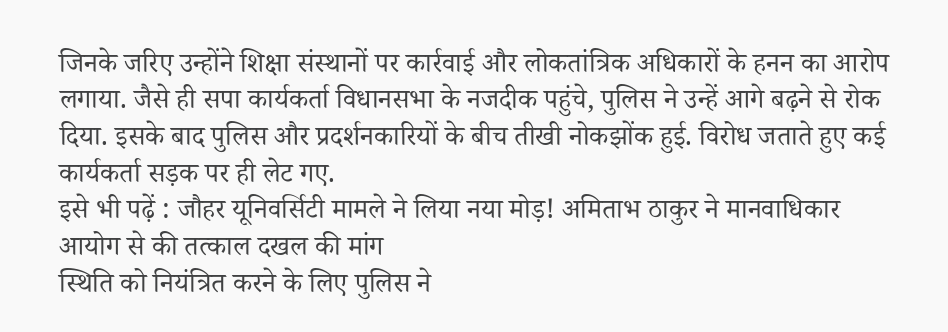जिनके जरिए उन्होंने शिक्षा संस्थानों पर कार्रवाई और लोकतांत्रिक अधिकारों के हनन का आरोप लगाया. जैसे ही सपा कार्यकर्ता विधानसभा के नजदीक पहुंचे, पुलिस ने उन्हें आगे बढ़ने से रोक दिया. इसके बाद पुलिस और प्रदर्शनकारियों के बीच तीखी नोकझोंक हुई. विरोध जताते हुए कई कार्यकर्ता सड़क पर ही लेट गए.
इसे भी पढ़ें : जौहर यूनिवर्सिटी मामले ने लिया नया मोड़! अमिताभ ठाकुर ने मानवाधिकार आयोग से की तत्काल दखल की मांग
स्थिति को नियंत्रित करने के लिए पुलिस ने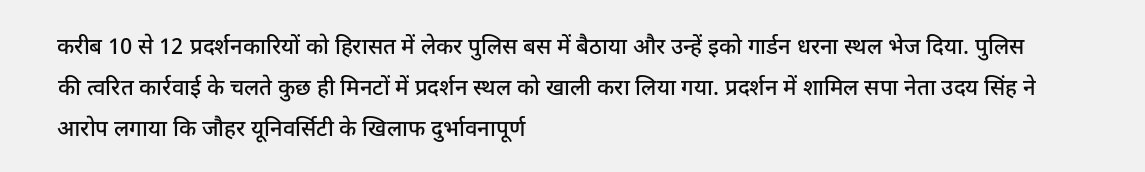करीब 10 से 12 प्रदर्शनकारियों को हिरासत में लेकर पुलिस बस में बैठाया और उन्हें इको गार्डन धरना स्थल भेज दिया. पुलिस की त्वरित कार्रवाई के चलते कुछ ही मिनटों में प्रदर्शन स्थल को खाली करा लिया गया. प्रदर्शन में शामिल सपा नेता उदय सिंह ने आरोप लगाया कि जौहर यूनिवर्सिटी के खिलाफ दुर्भावनापूर्ण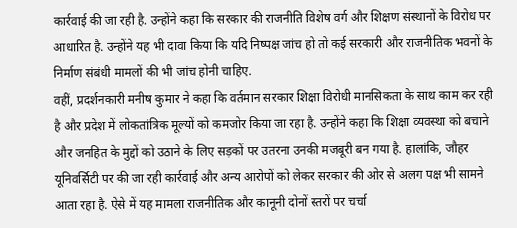कार्रवाई की जा रही है. उन्होंने कहा कि सरकार की राजनीति विशेष वर्ग और शिक्षण संस्थानों के विरोध पर आधारित है. उन्होंने यह भी दावा किया कि यदि निष्पक्ष जांच हो तो कई सरकारी और राजनीतिक भवनों के निर्माण संबंधी मामलों की भी जांच होनी चाहिए.
वहीं, प्रदर्शनकारी मनीष कुमार ने कहा कि वर्तमान सरकार शिक्षा विरोधी मानसिकता के साथ काम कर रही है और प्रदेश में लोकतांत्रिक मूल्यों को कमजोर किया जा रहा है. उन्होंने कहा कि शिक्षा व्यवस्था को बचाने और जनहित के मुद्दों को उठाने के लिए सड़कों पर उतरना उनकी मजबूरी बन गया है. हालांकि, जौहर यूनिवर्सिटी पर की जा रही कार्रवाई और अन्य आरोपों को लेकर सरकार की ओर से अलग पक्ष भी सामने आता रहा है. ऐसे में यह मामला राजनीतिक और कानूनी दोनों स्तरों पर चर्चा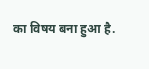का विषय बना हुआ है.